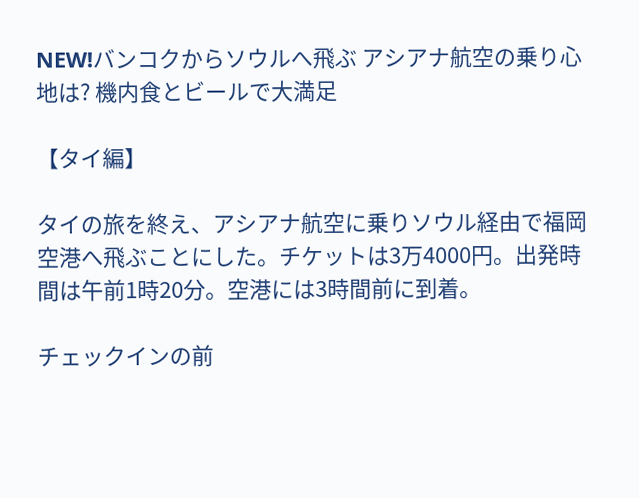NEW!バンコクからソウルへ飛ぶ アシアナ航空の乗り心地は? 機内食とビールで大満足

【タイ編】

タイの旅を終え、アシアナ航空に乗りソウル経由で福岡空港へ飛ぶことにした。チケットは3万4000円。出発時間は午前1時20分。空港には3時間前に到着。

チェックインの前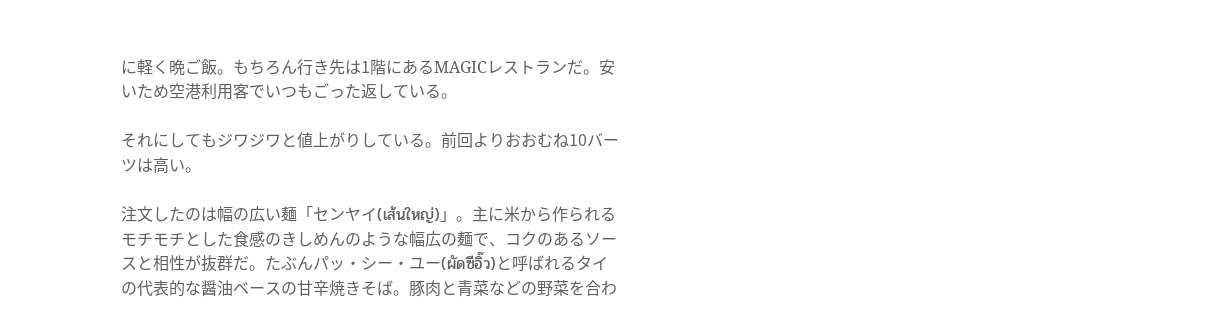に軽く晩ご飯。もちろん行き先は1階にあるMAGICレストランだ。安いため空港利用客でいつもごった返している。

それにしてもジワジワと値上がりしている。前回よりおおむね10バーツは高い。

注文したのは幅の広い麺「センヤイ(เส้นใหญ่)」。主に米から作られるモチモチとした食感のきしめんのような幅広の麺で、コクのあるソースと相性が抜群だ。たぶんパッ・シー・ユー(ผัดซีอิ๊ว)と呼ばれるタイの代表的な醤油ベースの甘辛焼きそば。豚肉と青菜などの野菜を合わ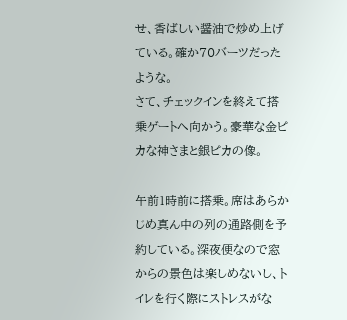せ、香ばしい醤油で炒め上げている。確か70バーツだったような。
さて、チェックインを終えて搭乗ゲートへ向かう。豪華な金ピカな神さまと銀ピカの像。

午前1時前に搭乗。席はあらかじめ真ん中の列の通路側を予約している。深夜便なので窓からの景色は楽しめないし、トイレを行く際にストレスがな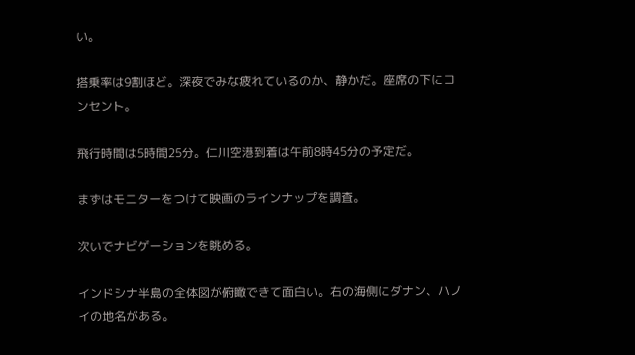い。

搭乗率は9割ほど。深夜でみな疲れているのか、静かだ。座席の下にコンセント。

飛行時間は5時間25分。仁川空港到着は午前8時45分の予定だ。

まずはモニターをつけて映画のラインナップを調査。

次いでナビゲーションを眺める。

インドシナ半島の全体図が俯瞰できて面白い。右の海側にダナン、ハノイの地名がある。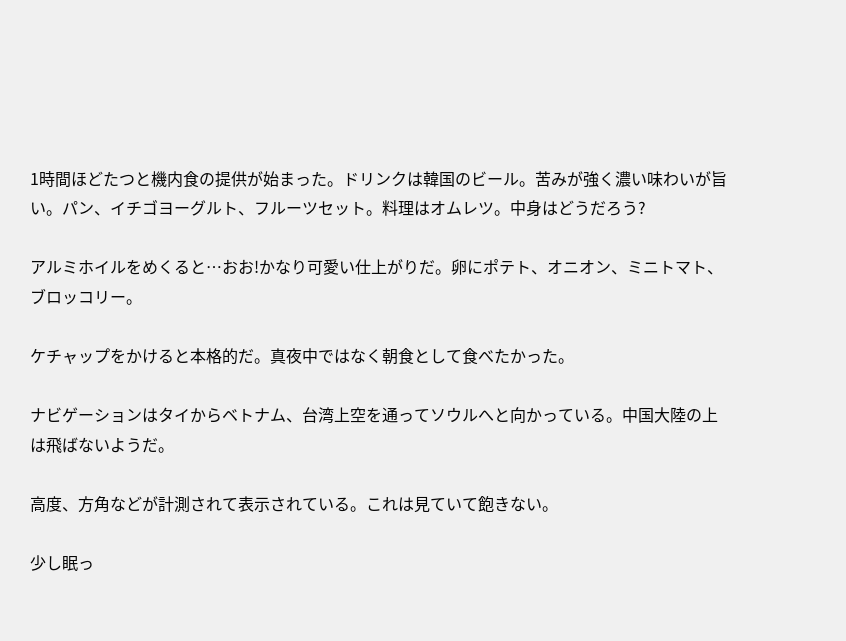1時間ほどたつと機内食の提供が始まった。ドリンクは韓国のビール。苦みが強く濃い味わいが旨い。パン、イチゴヨーグルト、フルーツセット。料理はオムレツ。中身はどうだろう?

アルミホイルをめくると…おお!かなり可愛い仕上がりだ。卵にポテト、オニオン、ミニトマト、ブロッコリー。

ケチャップをかけると本格的だ。真夜中ではなく朝食として食べたかった。

ナビゲーションはタイからベトナム、台湾上空を通ってソウルへと向かっている。中国大陸の上は飛ばないようだ。

高度、方角などが計測されて表示されている。これは見ていて飽きない。

少し眠っ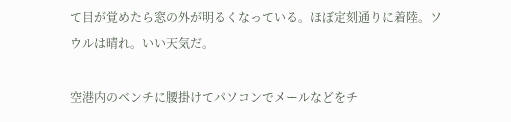て目が覚めたら窓の外が明るくなっている。ほぼ定刻通りに着陸。ソウルは晴れ。いい天気だ。

空港内のベンチに腰掛けてパソコンでメールなどをチ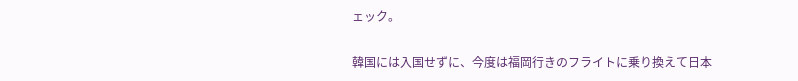ェック。

韓国には入国せずに、今度は福岡行きのフライトに乗り換えて日本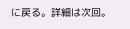に戻る。詳細は次回。